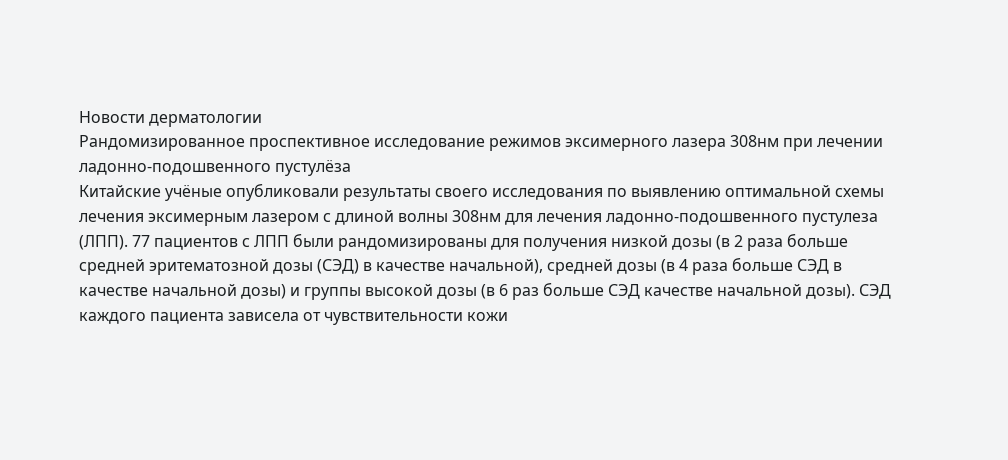Новости дерматологии
Рандомизированное проспективное исследование режимов эксимерного лазера 308нм при лечении ладонно-подошвенного пустулёза
Китайские учёные опубликовали результаты своего исследования по выявлению оптимальной схемы лечения эксимерным лазером с длиной волны 308нм для лечения ладонно-подошвенного пустулеза (ЛПП). 77 пациентов с ЛПП были рандомизированы для получения низкой дозы (в 2 раза больше средней эритематозной дозы (СЭД) в качестве начальной), средней дозы (в 4 раза больше СЭД в качестве начальной дозы) и группы высокой дозы (в 6 раз больше СЭД качестве начальной дозы). СЭД каждого пациента зависела от чувствительности кожи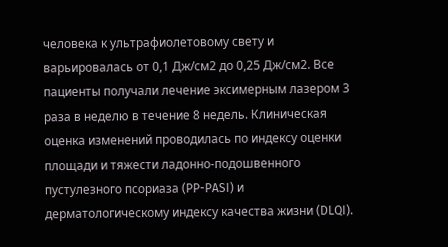человека к ультрафиолетовому свету и варьировалась от 0,1 Дж/см2 до 0,25 Дж/см2. Все пациенты получали лечение эксимерным лазером 3 раза в неделю в течение 8 недель. Клиническая оценка изменений проводилась по индексу оценки площади и тяжести ладонно-подошвенного пустулезного псориаза (PP-PASI) и дерматологическому индексу качества жизни (DLQI).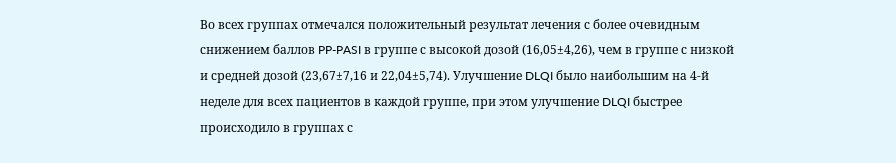Во всех группах отмечался положительный результат лечения с более очевидным снижением баллов PP-PASI в группе с высокой дозой (16,05±4,26), чем в группе с низкой и средней дозой (23,67±7,16 и 22,04±5,74). Улучшение DLQI было наибольшим на 4-й неделе для всех пациентов в каждой группе, при этом улучшение DLQI быстрее происходило в группах с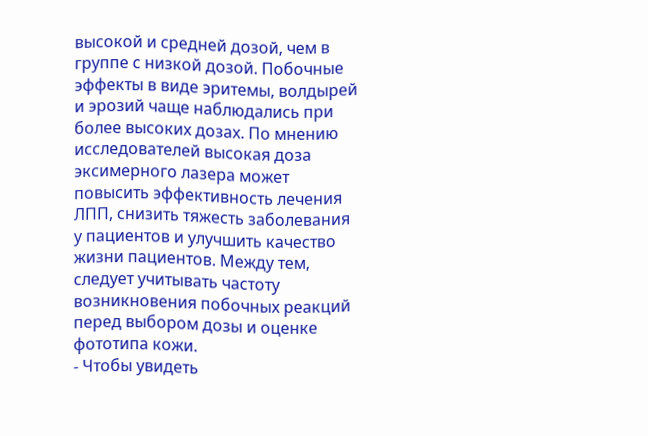высокой и средней дозой, чем в группе с низкой дозой. Побочные эффекты в виде эритемы, волдырей и эрозий чаще наблюдались при более высоких дозах. По мнению исследователей высокая доза эксимерного лазера может повысить эффективность лечения ЛПП, снизить тяжесть заболевания у пациентов и улучшить качество жизни пациентов. Между тем, следует учитывать частоту возникновения побочных реакций перед выбором дозы и оценке фототипа кожи.
- Чтобы увидеть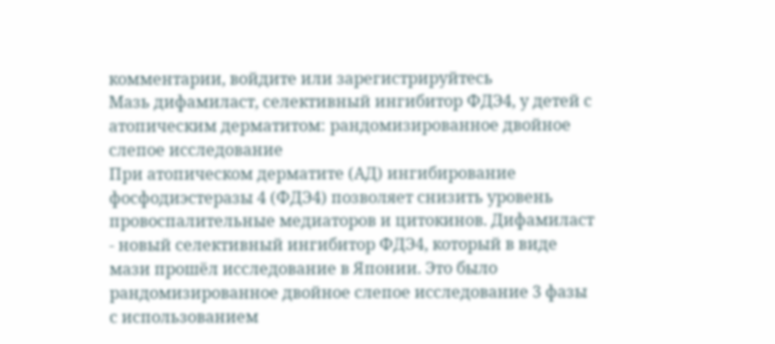комментарии, войдите или зарегистрируйтесь
Мазь дифамиласт, селективный ингибитор ФДЭ4, у детей с атопическим дерматитом: рандомизированное двойное слепое исследование
При атопическом дерматите (АД) ингибирование фосфодиэстеразы 4 (ФДЭ4) позволяет снизить уровень провоспалительные медиаторов и цитокинов. Дифамиласт - новый селективный ингибитор ФДЭ4, который в виде мази прошёл исследование в Японии. Это было рандомизированное двойное слепое исследование 3 фазы с использованием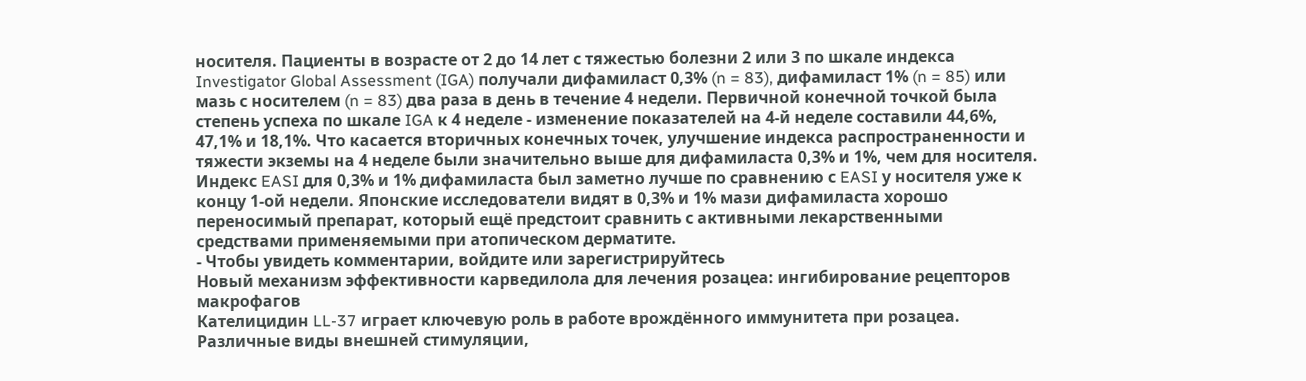носителя. Пациенты в возрасте от 2 до 14 лет с тяжестью болезни 2 или 3 по шкале индекса Investigator Global Assessment (IGA) получали дифамиласт 0,3% (n = 83), дифамиласт 1% (n = 85) или мазь с носителем (n = 83) два раза в день в течение 4 недели. Первичной конечной точкой была степень успеха по шкале IGA к 4 неделе - изменение показателей на 4-й неделе составили 44,6%, 47,1% и 18,1%. Что касается вторичных конечных точек, улучшение индекса распространенности и тяжести экземы на 4 неделе были значительно выше для дифамиласта 0,3% и 1%, чем для носителя. Индекс EASI для 0,3% и 1% дифамиласта был заметно лучше по сравнению с EASI у носителя уже к концу 1-ой недели. Японские исследователи видят в 0,3% и 1% мази дифамиласта хорошо переносимый препарат, который ещё предстоит сравнить с активными лекарственными средствами применяемыми при атопическом дерматите.
- Чтобы увидеть комментарии, войдите или зарегистрируйтесь
Новый механизм эффективности карведилола для лечения розацеа: ингибирование рецепторов макрофагов
Кателицидин LL-37 играет ключевую роль в работе врождённого иммунитета при розацеа. Различные виды внешней стимуляции,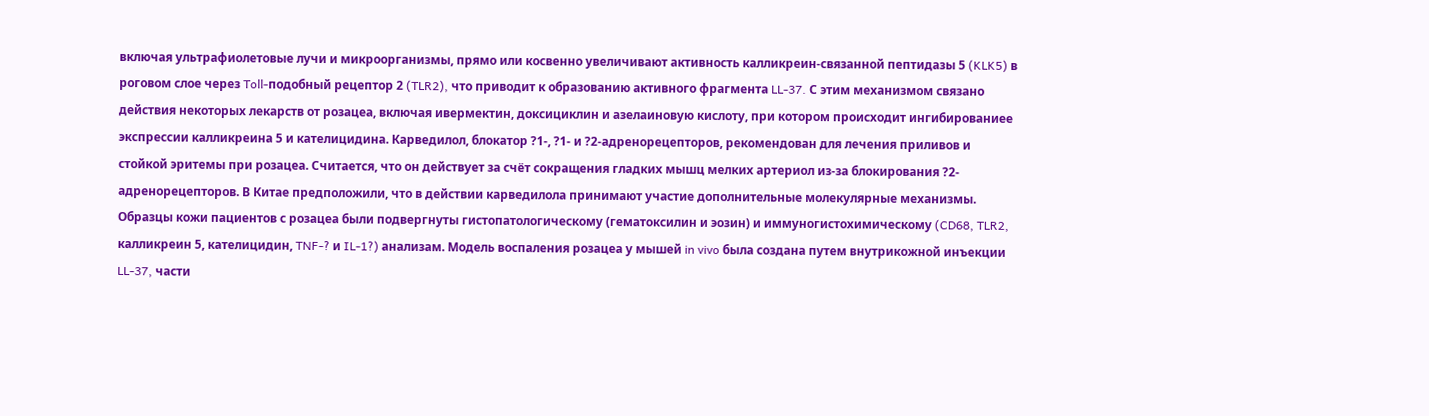включая ультрафиолетовые лучи и микроорганизмы, прямо или косвенно увеличивают активность калликреин-связанной пептидазы 5 (KLK5) в роговом слое через Toll-подобный рецептор 2 (TLR2), что приводит к образованию активного фрагмента LL-37. С этим механизмом связано действия некоторых лекарств от розацеа, включая ивермектин, доксициклин и азелаиновую кислоту, при котором происходит ингибированиее экспрессии калликреина 5 и кателицидина. Карведилол, блокатор ?1-, ?1- и ?2-адренорецепторов, рекомендован для лечения приливов и стойкой эритемы при розацеа. Считается, что он действует за счёт сокращения гладких мышц мелких артериол из-за блокирования ?2-адренорецепторов. В Китае предположили, что в действии карведилола принимают участие дополнительные молекулярные механизмы. Образцы кожи пациентов с розацеа были подвергнуты гистопатологическому (гематоксилин и эозин) и иммуногистохимическому (CD68, TLR2, калликреин 5, кателицидин, TNF-? и IL-1?) анализам. Модель воспаления розацеа у мышей in vivo была создана путем внутрикожной инъекции LL-37, части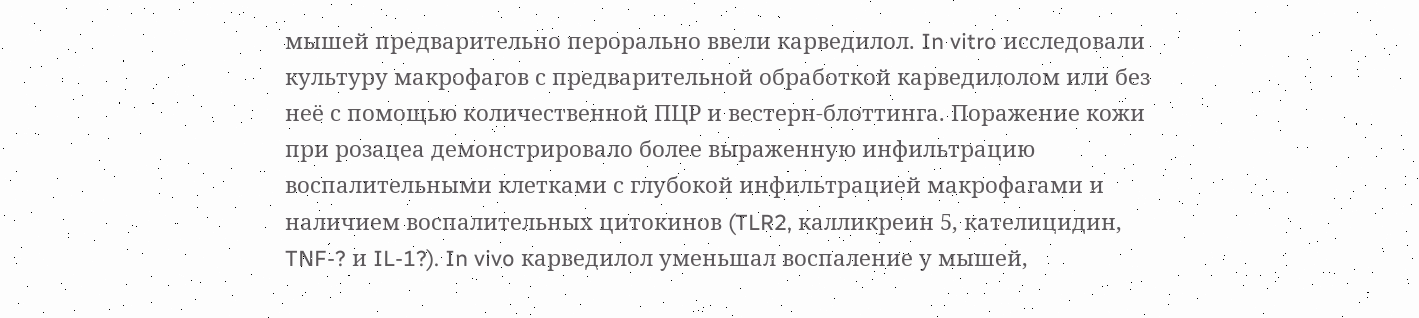мышей предварительно перорально ввели карведилол. In vitro исследовали культуру макрофагов с предварительной обработкой карведилолом или без неё с помощью количественной ПЦР и вестерн-блоттинга. Поражение кожи при розацеа демонстрировало более выраженную инфильтрацию воспалительными клетками с глубокой инфильтрацией макрофагами и наличием воспалительных цитокинов (TLR2, калликреин 5, кателицидин, TNF-? и IL-1?). In vivo карведилол уменьшал воспаление у мышей,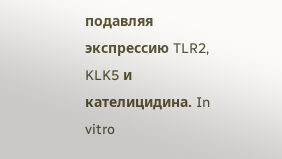подавляя экспрессию TLR2, KLK5 и кателицидина. In vitro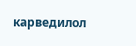карведилол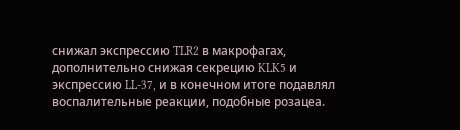снижал экспрессию TLR2 в макрофагах, дополнительно снижая секрецию KLK5 и экспрессию LL-37, и в конечном итоге подавлял воспалительные реакции, подобные розацеа.